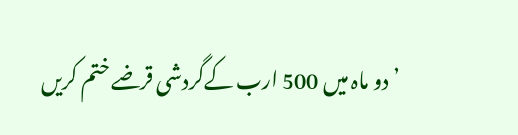’دو ماہ میں 500 ارب کےگردشی قرضے ختم کریں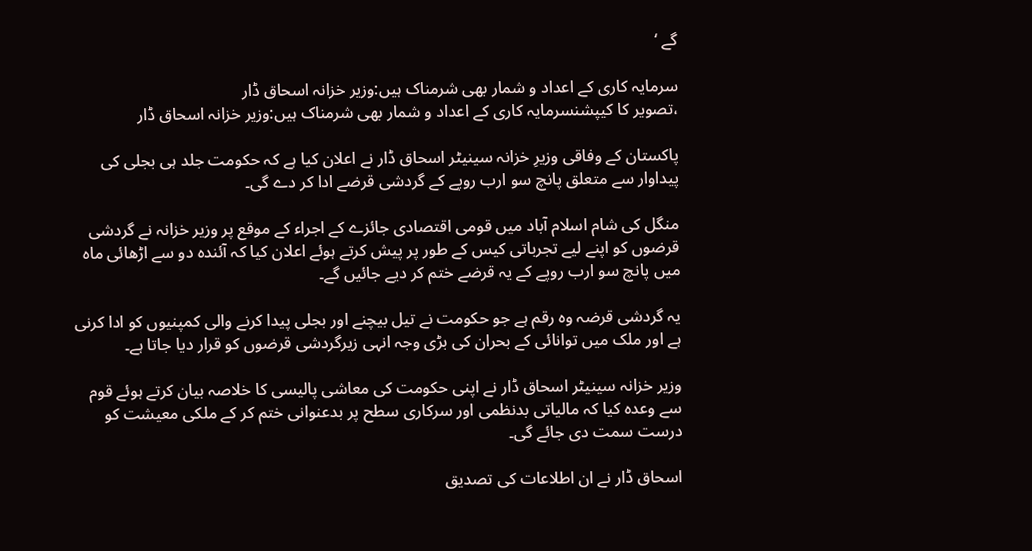گے ‘

سرمایہ کاری کے اعداد و شمار بھی شرمناک ہیں:وزیر خزانہ اسحاق ڈار
،تصویر کا کیپشنسرمایہ کاری کے اعداد و شمار بھی شرمناک ہیں:وزیر خزانہ اسحاق ڈار

پاکستان کے وفاقی وزیرِ خزانہ سینیٹر اسحاق ڈار نے اعلان کیا ہے کہ حکومت جلد ہی بجلی کی پیداوار سے متعلق پانچ سو ارب روپے کے گردشی قرضے ادا کر دے گی۔

منگل کی شام اسلام آباد میں قومی اقتصادی جائزے کے اجراء کے موقع پر وزیر خزانہ نے گردشی قرضوں کو اپنے لیے تجرباتی کیس کے طور پر پیش کرتے ہوئے اعلان کیا کہ آئندہ دو سے اڑھائی ماہ میں پانچ سو ارب روپے کے یہ قرضے ختم کر دیے جائیں گے۔

یہ گردشی قرضہ وہ رقم ہے جو حکومت نے تیل بیچنے اور بجلی پیدا کرنے والی کمپنیوں کو ادا کرنی ہے اور ملک میں توانائی کے بحران کی بڑی وجہ انہی زیرگردشی قرضوں کو قرار دیا جاتا ہے۔

وزیر خزانہ سینیٹر اسحاق ڈار نے اپنی حکومت کی معاشی پالیسی کا خلاصہ بیان کرتے ہوئے قوم سے وعدہ کیا کہ مالیاتی بدنظمی اور سرکاری سطح پر بدعنوانی ختم کر کے ملکی معیشت کو درست سمت دی جائے گی۔

اسحاق ڈار نے ان اطلاعات کی تصدیق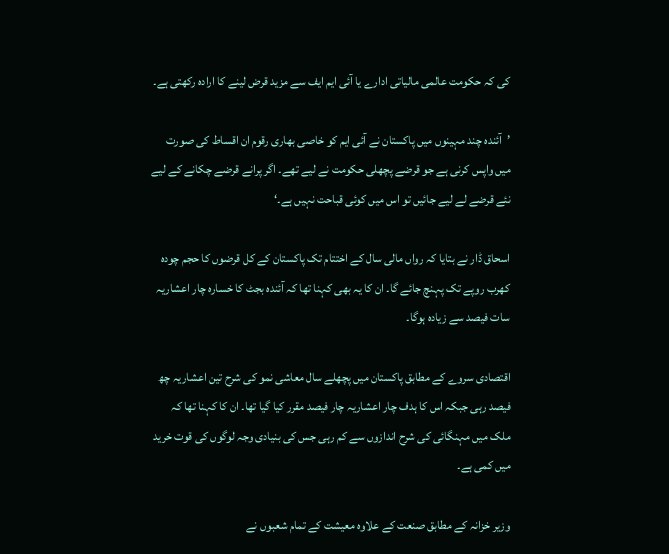کی کہ حکومت عالمی مالیاتی ادارے یا آئی ایم ایف سے مزید قرض لینے کا ارادہ رکھتی ہے۔

’آئندہ چند مہینوں میں پاکستان نے آئی ایم کو خاصی بھاری رقوم ان اقساط کی صورت میں واپس کرنی ہے جو قرضے پچھلی حکومت نے لیے تھے۔ اگر پرانے قرضے چکانے کے لیے نئے قرضے لے لیے جائیں تو اس میں کوئی قباحت نہیں ہے۔‘

اسحاق ڈار نے بتایا کہ رواں مالی سال کے اختتام تک پاکستان کے کل قرضوں کا حجم چودہ کھرب روپے تک پہنچ جائے گا۔ ان کا یہ بھی کہنا تھا کہ آئندہ بجٹ کا خسارہ چار اعشاریہ سات فیصد سے زیادہ ہوگا۔

اقتصادی سروے کے مطابق پاکستان میں پچھلے سال معاشی نمو کی شرح تین اعشاریہ چھ فیصد رہی جبکہ اس کا ہدف چار اعشاریہ چار فیصد مقرر کیا گیا تھا۔ ان کا کہنا تھا کہ ملک میں مہنگائی کی شرح اندازوں سے کم رہی جس کی بنیادی وجہ لوگوں کی قوت خرید میں کمی ہے۔

وزیر خزانہ کے مطابق صنعت کے علاوہ معیشت کے تمام شعبوں نے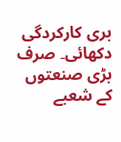بری کارکردگی دکھائی۔ صرف بڑی صنعتوں کے شعبے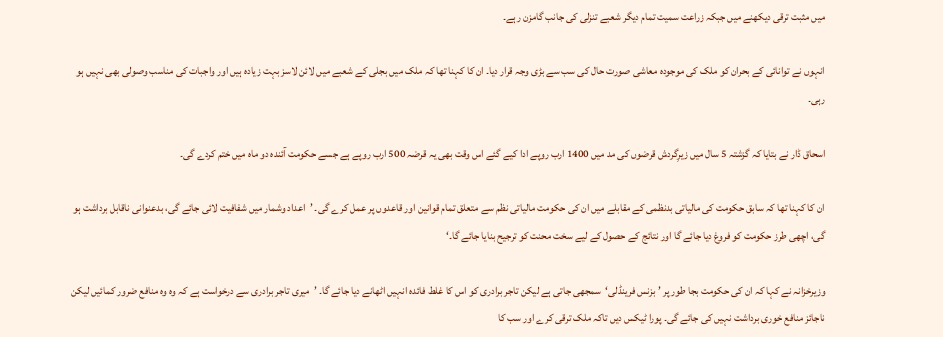میں مثبت ترقی دیکھنے میں جبکہ زراعت سمیت تمام دیگر شعبے تنزلی کی جانب گامزن رہے۔

انہوں نے توانائی کے بحران کو ملک کی موجودہ معاشی صورت حال کی سب سے بڑی وجہ قرار دیا۔ ان کا کہنا تھا کہ ملک میں بجلی کے شعبے میں لائن لاسز بہت زیادہ ہیں اور واجبات کی مناسب وصولی بھی نہیں ہو رہی۔

اسحاق ڈار نے بتایا کہ گزشتہ 5 سال میں زیرِگردش قرضوں کی مد میں 1400 ارب روپے ادا کیے گئے اس وقت بھی یہ قرضہ 500 ارب روپے ہے جسے حکومت آئندہ دو ماہ میں ختم کردے گی۔

ان کا کہنا تھا کہ سابق حکومت کی مالیاتی بدنظمی کے مقابلے میں ان کی حکومت مالیاتی نظم سے متعلق تمام قوانین اور قاعدوں پر عمل کرے گی۔ ’اعداد وشمار میں شفافیت لائی جائے گی، بدعنوانی ناقابل برداشت ہو گی، اچھی طرز حکومت کو فروغ دیا جائے گا اور نتائج کے حصول کے لیے سخت محنت کو ترجیح بنایا جائے گا۔‘

وزیرخزانہ نے کہا کہ ان کی حکومت بجا طور پر ’بزنس فرینڈلی‘سمجھی جاتی ہے لیکن تاجر برادری کو اس کا غلط فائدہ انہیں اٹھانے دیا جائے گا۔ ’میری تاجر برادری سے درخواست ہے کہ وہ وہ منافع ضرور کمائیں لیکن ناجائز منافع خوری برداشت نہیں کی جائے گی۔ پورا ٹیکس دیں تاکہ ملک ترقی کرے اور سب کا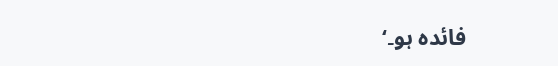فائدہ ہو۔‘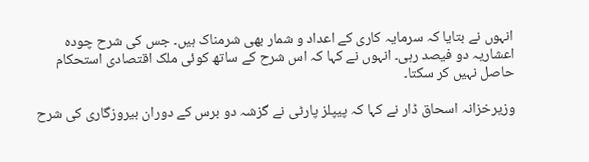انہوں نے بتایا کہ سرمایہ کاری کے اعداد و شمار بھی شرمناک ہیں۔ جس کی شرح چودہ اعشاریہ دو فیصد رہی۔ انہوں نے کہا کہ اس شرح کے ساتھ کوئی ملک اقتصادی استحکام حاصل نہیں کر سکتا۔

وزیرخزانہ اسحاق ڈار نے کہا کہ پیپلز پارٹی نے گزشہ دو برس کے دوران بیروزگاری کی شرح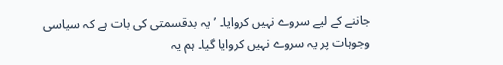جاننے کے لیے سروے نہیں کروایا۔ ’یہ بدقسمتی کی بات ہے کہ سیاسی وجوہات پر یہ سروے نہیں کروایا گیا۔ ہم یہ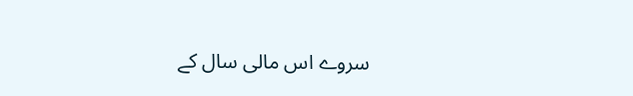سروے اس مالی سال کے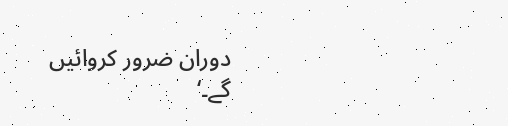دوران ضرور کروائیں گے۔‘